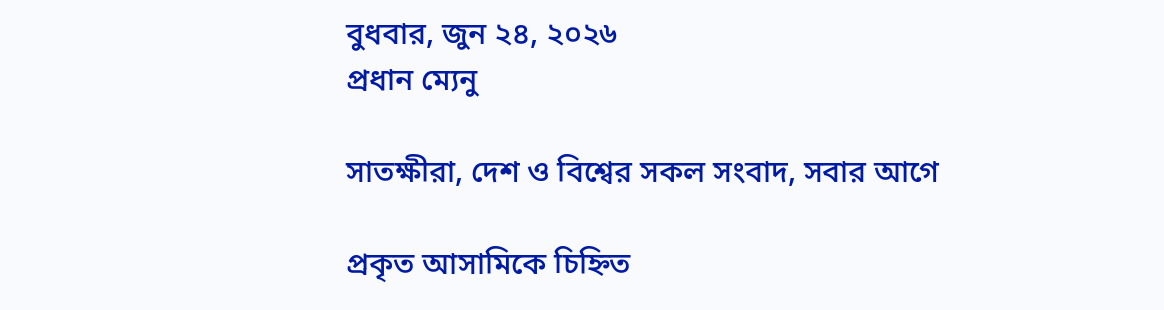বুধবার, জুন ২৪, ২০২৬
প্রধান ম্যেনু

সাতক্ষীরা, দেশ ও বিশ্বের সকল সংবাদ, সবার আগে

প্রকৃত আসামিকে চিহ্নিত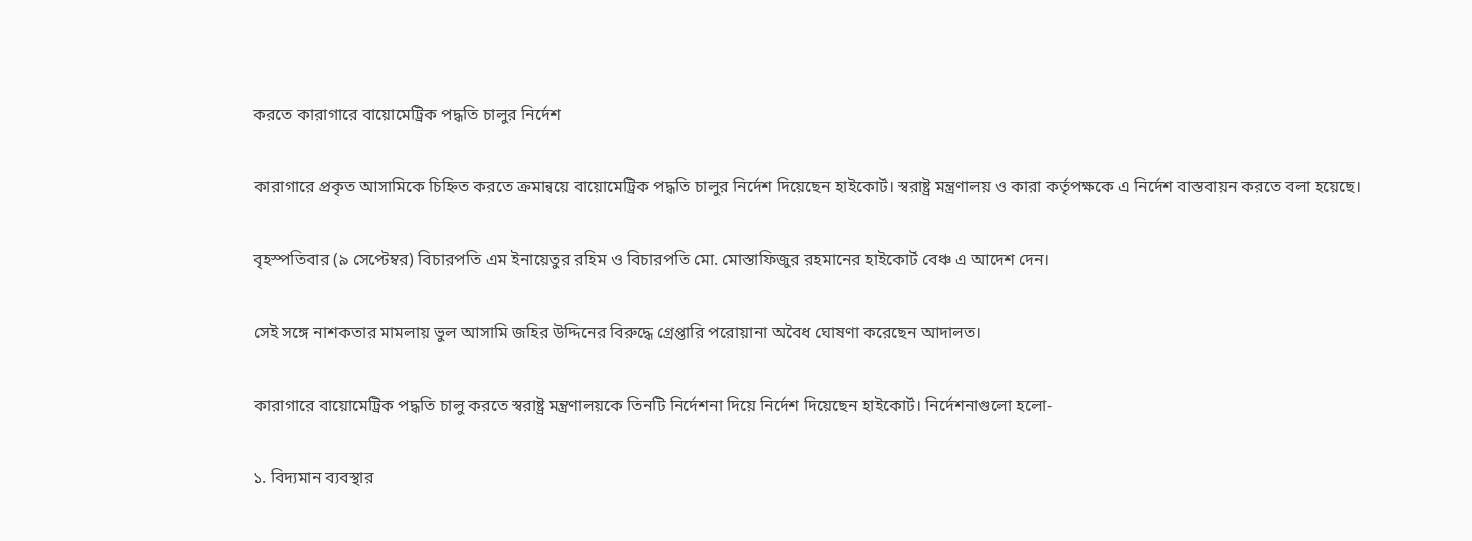করতে কারাগারে বায়োমেট্রিক পদ্ধতি চালুর নির্দেশ

কারাগারে প্রকৃত আসামিকে চিহ্নিত করতে ক্রমান্বয়ে বায়োমেট্রিক পদ্ধতি চালুর নির্দেশ দিয়েছেন হাইকোর্ট। স্বরাষ্ট্র মন্ত্রণালয় ও কারা কর্তৃপক্ষকে এ নির্দেশ বাস্তবায়ন করতে বলা হয়েছে।

বৃহস্পতিবার (৯ সেপ্টেম্বর) বিচারপতি এম ইনায়েতুর রহিম ও বিচারপতি মো. মোস্তাফিজুর রহমানের হাইকোর্ট বেঞ্চ এ আদেশ দেন।

সেই সঙ্গে নাশকতার মামলায় ভুল আসামি জহির উদ্দিনের বিরুদ্ধে গ্রেপ্তারি পরোয়ানা অবৈধ ঘোষণা করেছেন আদালত।

কারাগারে বায়োমেট্রিক পদ্ধতি চালু করতে স্বরাষ্ট্র মন্ত্রণালয়কে তিনটি নির্দেশনা দিয়ে নির্দেশ দিয়েছেন হাইকোর্ট। নির্দেশনাগুলো হলো-

১. বিদ্যমান ব্যবস্থার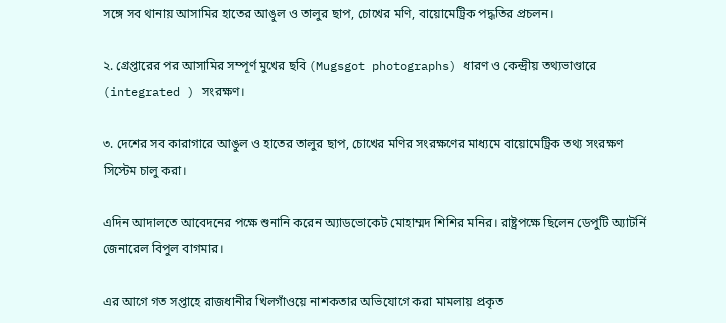সঙ্গে সব থানায় আসামির হাতের আঙুল ও তালুর ছাপ, চোখের মণি, বায়োমেট্রিক পদ্ধতির প্রচলন।

২. গ্রেপ্তারের পর আসামির সম্পূর্ণ মুখের ছবি (Mugsgot photographs) ধারণ ও কেন্দ্রীয় তথ্যভাণ্ডারে (integrated ) সংরক্ষণ।

৩. দেশের সব কারাগারে আঙুল ও হাতের তালুর ছাপ, চোখের মণির সংরক্ষণের মাধ্যমে বায়োমেট্রিক তথ্য সংরক্ষণ সিস্টেম চালু করা।

এদিন আদালতে আবেদনের পক্ষে শুনানি করেন অ্যাডভোকেট মোহাম্মদ শিশির মনির। রাষ্ট্রপক্ষে ছিলেন ডেপুটি অ্যাটর্নি জেনারেল বিপুল বাগমার।

এর আগে গত সপ্তাহে রাজধানীর খিলগাঁওয়ে নাশকতার অভিযোগে করা মামলায় প্রকৃত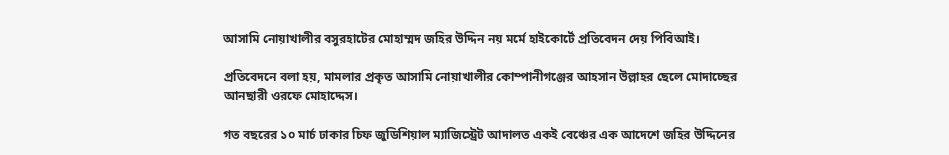আসামি নোয়াখালীর বসুরহাটের মোহাম্মদ জহির উদ্দিন নয় মর্মে হাইকোর্টে প্রতিবেদন দেয় পিবিআই।

প্রতিবেদনে বলা হয়, মামলার প্রকৃত আসামি নোয়াখালীর কোম্পানীগঞ্জের আহসান উল্লাহর ছেলে মোদাচ্ছের আনছারী ওরফে মোহাদ্দেস।

গত বছরের ১০ মার্চ ঢাকার চিফ জুডিশিয়াল ম্যাজিস্ট্রেট আদালত একই বেঞ্চের এক আদেশে জহির উদ্দিনের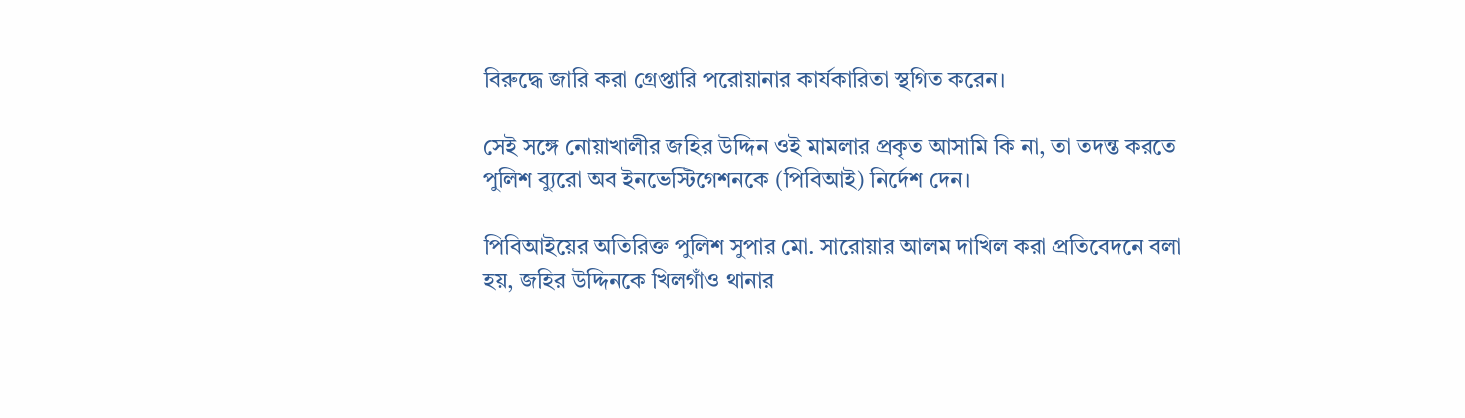বিরুদ্ধে জারি করা গ্রেপ্তারি পরোয়ানার কার্যকারিতা স্থগিত করেন।

সেই সঙ্গে নোয়াখালীর জহির উদ্দিন ওই মামলার প্রকৃত আসামি কি না, তা তদন্ত করতে পুলিশ ব্যুরো অব ইনভেস্টিগেশনকে (পিবিআই) নির্দেশ দেন।

পিবিআইয়ের অতিরিক্ত পুলিশ সুপার মো. সারোয়ার আলম দাখিল করা প্রতিবেদনে বলা হয়, জহির উদ্দিনকে খিলগাঁও থানার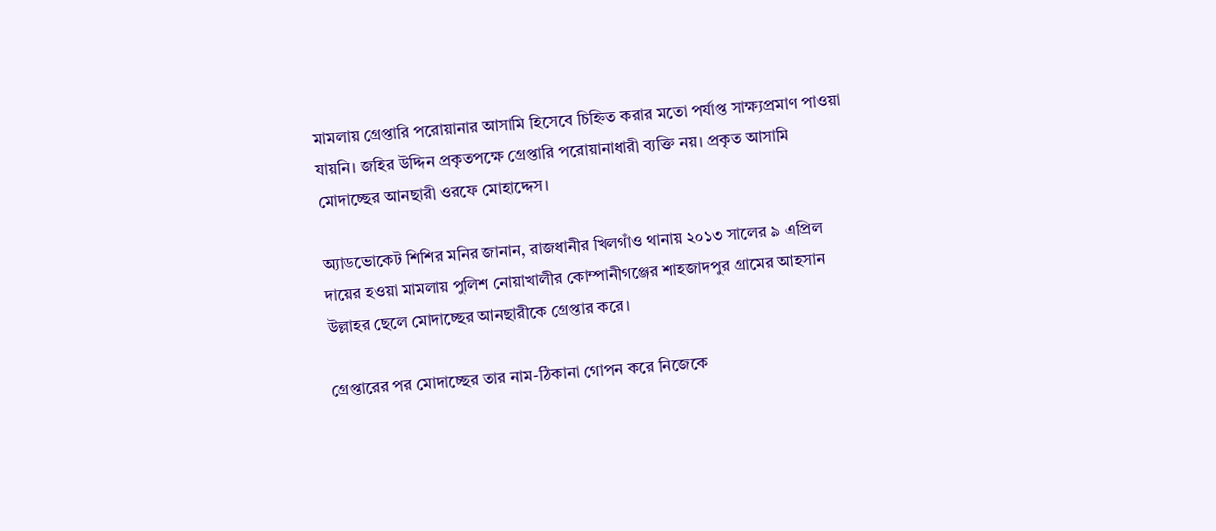মামলায় গ্রেপ্তারি পরোয়ানার আসামি হিসেবে চিহ্নিত করার মতো পর্যাপ্ত সাক্ষ্যপ্রমাণ পাওয়া যায়নি। জহির উদ্দিন প্রকৃতপক্ষে গ্রেপ্তারি পরোয়ানাধারী ব্যক্তি নয়। প্রকৃত আসামি মোদাচ্ছের আনছারী ওরফে মোহাদ্দেস।

অ্যাডভোকেট শিশির মনির জানান, রাজধানীর খিলগাঁও থানায় ২০১৩ সালের ৯ এপ্রিল দায়ের হওয়া মামলায় পুলিশ নোয়াখালীর কোম্পানীগঞ্জের শাহজাদপুর গ্রামের আহসান উল্লাহর ছেলে মোদাচ্ছের আনছারীকে গ্রেপ্তার করে।

গ্রেপ্তারের পর মোদাচ্ছের তার নাম-ঠিকানা গোপন করে নিজেকে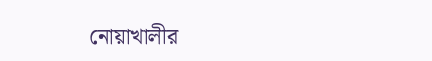নোয়াখালীর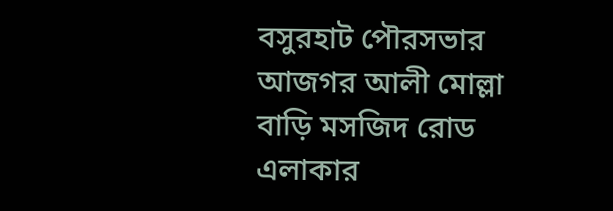বসুরহাট পৌরসভার আজগর আলী মোল্লা বাড়ি মসজিদ রোড এলাকার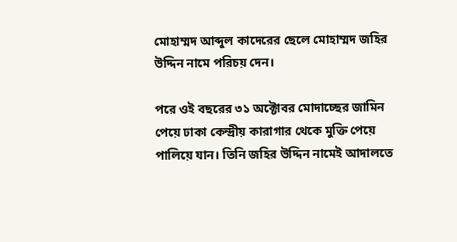মোহাম্মদ আব্দুল কাদেরের ছেলে মোহাম্মদ জহির উদ্দিন নামে পরিচয় দেন।

পরে ওই বছরের ৩১ অক্টোবর মোদাচ্ছের জামিন পেয়ে ঢাকা কেন্দ্রীয় কারাগার থেকে মুক্তি পেয়ে পালিয়ে যান। তিনি জহির উদ্দিন নামেই আদালতে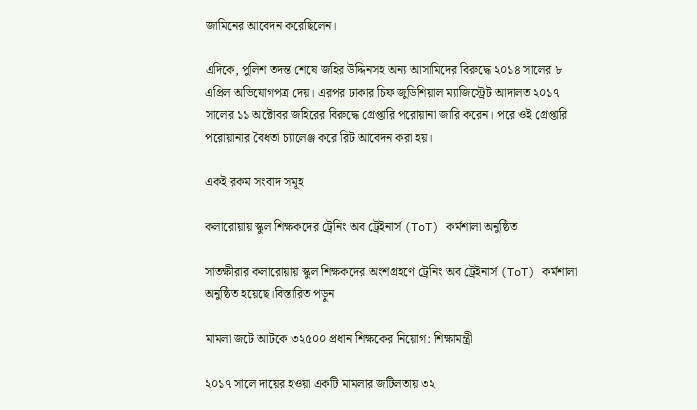জামিনের আবেদন করেছিলেন।

এদিকে, পুলিশ তদন্ত শেষে জহির উদ্দিনসহ অন্য আসামিদের বিরুদ্ধে ২০১৪ সালের ৮ এপ্রিল অভিযোগপত্র দেয়। এরপর ঢাকার চিফ জুডিশিয়াল ম্যাজিস্ট্রেট আদালত ২০১৭ সালের ১১ অক্টোবর জহিরের বিরুদ্ধে গ্রেপ্তারি পরোয়ানা জারি করেন। পরে ওই গ্রেপ্তারি পরোয়ানার বৈধতা চ্যালেঞ্জ করে রিট আবেদন করা হয়।

একই রকম সংবাদ সমূহ

কলারোয়ায় স্কুল শিক্ষকদের ট্রেনিং অব ট্রেইনার্স (ToT) কর্মশালা অনুষ্ঠিত

সাতক্ষীরার কলারোয়ায় স্কুল শিক্ষকদের অংশগ্রহণে ট্রেনিং অব ট্রেইনার্স (ToT) কর্মশালা অনুষ্ঠিত হয়েছে।বিস্তারিত পড়ুন

মামলা জটে আটকে ৩২৫০০ প্রধান শিক্ষকের নিয়োগ: শিক্ষামন্ত্রী

২০১৭ সালে দায়ের হওয়া একটি মামলার জটিলতায় ৩২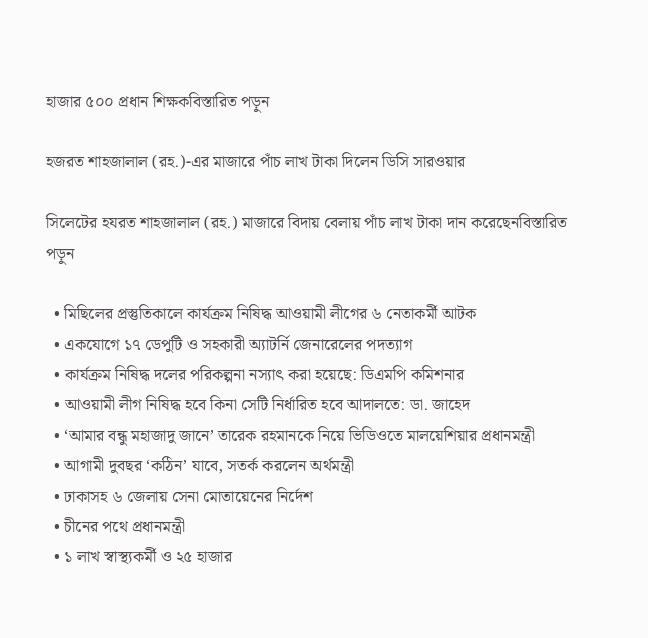হাজার ৫০০ প্রধান শিক্ষকবিস্তারিত পড়ুন

হজরত শাহজালাল (রহ.)-এর মাজারে পাঁচ লাখ টাকা দিলেন ডিসি সারওয়ার

সিলেটের হযরত শাহজালাল (রহ.) মাজারে বিদায় বেলায় পাঁচ লাখ টাকা দান করেছেনবিস্তারিত পড়ুন

  • মিছিলের প্রস্তুতিকালে কার্যক্রম নিষিদ্ধ আওয়ামী লীগের ৬ নেতাকর্মী আটক
  • একযোগে ১৭ ডেপুটি ও সহকারী অ্যাটর্নি জেনারেলের পদত্যাগ
  • কার্যক্রম নিষিদ্ধ দলের পরিকল্পনা নস্যাৎ করা হয়েছে: ডিএমপি কমিশনার
  • আওয়ামী লীগ নিষিদ্ধ হবে কিনা সেটি নির্ধারিত হবে আদালতে: ডা. জাহেদ
  • ‘আমার বন্ধু মহাজাদু জানে’ তারেক রহমানকে নিয়ে ভিডিওতে মালয়েশিয়ার প্রধানমন্ত্রী
  • আগামী দুবছর ‘কঠিন’ যাবে, সতর্ক করলেন অর্থমন্ত্রী
  • ঢাকাসহ ৬ জেলায় সেনা মোতায়েনের নির্দেশ
  • চীনের পথে প্রধানমন্ত্রী
  • ১ লাখ স্বাস্থ্যকর্মী ও ২৫ হাজার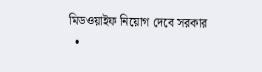মিডওয়াইফ নিয়োগ দেবে সরকার
  •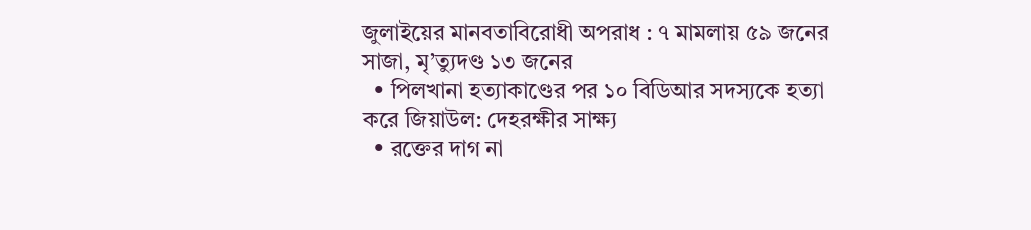জুলাইয়ের মানবতাবিরোধী অপরাধ : ৭ মামলায় ৫৯ জনের সাজা, মৃ’ত্যুদণ্ড ১৩ জনের
  • পিলখানা হত্যাকাণ্ডের পর ১০ বিডিআর সদস্যকে হত্যা করে জিয়াউল: দেহরক্ষীর সাক্ষ্য
  • রক্তের দাগ না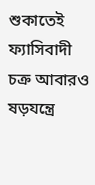শুকাতেই ফ্যাসিবাদী চক্র আবারও ষড়যন্ত্রে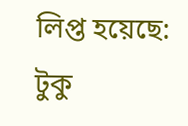লিপ্ত হয়েছে: টুকু